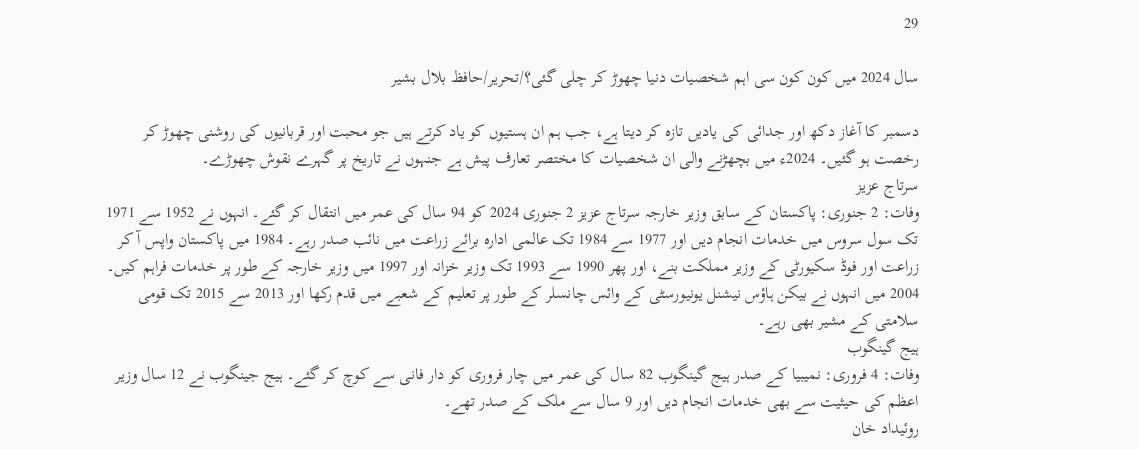29

سال 2024 میں کون کون سی اہم شخصیات دنیا چھوڑ کر چلی گئی؟/تحریر/حافظ بلال بشیر

دسمبر کا آغاز دکھ اور جدائی کی یادیں تازہ کر دیتا ہے، جب ہم ان ہستیوں کو یاد کرتے ہیں جو محبت اور قربانیوں کی روشنی چھوڑ کر رخصت ہو گئیں۔ 2024ء میں بچھڑنے والی ان شخصیات کا مختصر تعارف پیش ہے جنہوں نے تاریخ پر گہرے نقوش چھوڑے۔
سرتاج عزیز
وفات: 2 جنوری: پاکستان کے سابق وزیر خارجہ سرتاج عزیز 2 جنوری 2024 کو 94 سال کی عمر میں انتقال کر گئے۔ انہوں نے 1952 سے 1971 تک سول سروس میں خدمات انجام دیں اور 1977 سے 1984 تک عالمی ادارہ برائے زراعت میں نائب صدر رہے۔ 1984 میں پاکستان واپس آ کر زراعت اور فوڈ سکیورٹی کے وزیر مملکت بنے، اور پھر 1990 سے 1993 تک وزیر خزانہ اور 1997 میں وزیر خارجہ کے طور پر خدمات فراہم کیں۔ 2004 میں انہوں نے بیکن ہاؤس نیشنل یونیورسٹی کے وائس چانسلر کے طور پر تعلیم کے شعبے میں قدم رکھا اور 2013 سے 2015 تک قومی سلامتی کے مشیر بھی رہے۔
ہیج گینگوب
وفات: 4 فروری: نمیبیا کے صدر ہیج گینگوب 82 سال کی عمر میں چار فروری کو دار فانی سے کوچ کر گئے۔ ہیج جینگوب نے 12 سال وزیر اعظم کی حیثیت سے بھی خدمات انجام دیں اور 9 سال سے ملک کے صدر تھے۔
روئیداد خان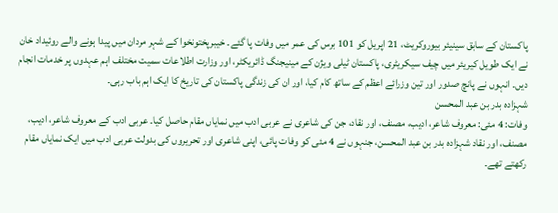پاکستان کے سابق سینیئر بیوروکریٹ، 21 اپریل کو 101 برس کی عمر میں وفات پا گئے۔ خیبرپختونخوا کے شہر مردان میں پیدا ہونے والے روئیداد خان نے ایک طویل کیریئر میں چیف سیکریٹری، پاکستان ٹیلی ویژن کے مینیجنگ ڈائریکٹر، اور وزارت اطلاعات سمیت مختلف اہم عہدوں پر خدمات انجام دیں۔ انہوں نے پانچ صدور اور تین وزرائے اعظم کے ساتھ کام کیا، اور ان کی زندگی پاکستان کی تاریخ کا ایک اہم باب رہی۔
شہزادہ بدر بن عبد المحسن
وفات: 4 مئی: معروف شاعر، ادیب، مصنف، اور نقاد، جن کی شاعری نے عربی ادب میں نمایاں مقام حاصل کیا۔ عربی ادب کے معروف شاعر، ادیب، مصنف، اور نقاد شہزادہ بدر بن عبد المحسن، جنہوں نے 4 مئی کو وفات پائی، اپنی شاعری اور تحریروں کی بدولت عربی ادب میں ایک نمایاں مقام رکھتے تھے۔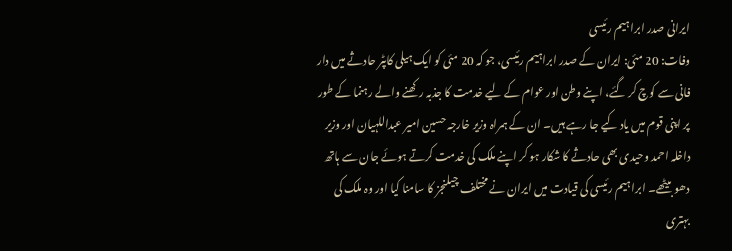ایرانی صدر ابراہیم رئیسی
وفات: 20 مئی: ایران کے صدر ابراہیم رئیسی، جو کہ 20 مئی کو ایک ہیلی کاپٹر حادثے میں دار فانی سے کوچ کر گئے، اپنے وطن اور عوام کے لیے خدمت کا جذبہ رکھنے والے رہنما کے طور پر اپنی قوم میں یاد کیے جا رہے ہیں۔ ان کے ہمراہ وزیر خارجہ حسین امیر عبداللہیان اور وزیر داخلہ احمد وحیدی بھی حادثے کا شکار ہو کر اپنے ملک کی خدمت کرتے ہوئے جان سے ہاتھ دھو بیٹھے۔ ابراہیم رئیسی کی قیادت میں ایران نے مختلف چیلنجز کا سامنا کیا اور وہ ملک کی بہتری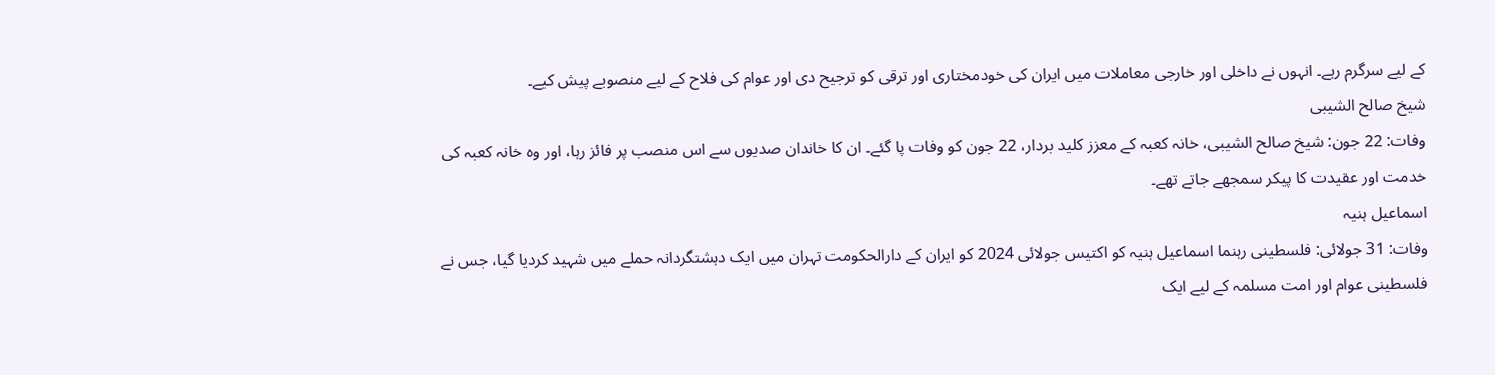کے لیے سرگرم رہے۔ انہوں نے داخلی اور خارجی معاملات میں ایران کی خودمختاری اور ترقی کو ترجیح دی اور عوام کی فلاح کے لیے منصوبے پیش کیے۔
شیخ صالح الشیبی
وفات: 22 جون: شیخ صالح الشیبی، خانہ کعبہ کے معزز کلید بردار، 22 جون کو وفات پا گئے۔ ان کا خاندان صدیوں سے اس منصب پر فائز رہا، اور وہ خانہ کعبہ کی خدمت اور عقیدت کا پیکر سمجھے جاتے تھے۔
اسماعیل ہنیہ
وفات: 31 جولائی: فلسطینی رہنما اسماعیل ہنیہ کو اکتیس جولائی 2024 کو ایران کے دارالحکومت تہران میں ایک دہشتگردانہ حملے میں شہید کردیا گیا، جس نے فلسطینی عوام اور امت مسلمہ کے لیے ایک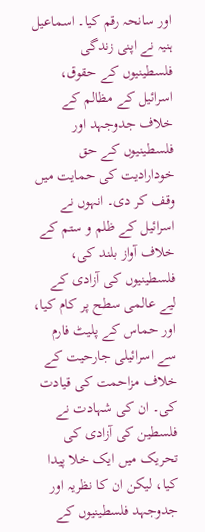اور سانحہ رقم کیا۔ اسماعیل ہنیہ نے اپنی زندگی فلسطینیوں کے حقوق، اسرائیل کے مظالم کے خلاف جدوجہد اور فلسطینیوں کے حق خودارادیت کی حمایت میں وقف کر دی۔ انہوں نے اسرائیل کے ظلم و ستم کے خلاف آواز بلند کی، فلسطینیوں کی آزادی کے لیے عالمی سطح پر کام کیا، اور حماس کے پلیٹ فارم سے اسرائیلی جارحیت کے خلاف مزاحمت کی قیادت کی۔ ان کی شہادت نے فلسطین کی آزادی کی تحریک میں ایک خلا پیدا کیا، لیکن ان کا نظریہ اور جدوجہد فلسطینیوں کے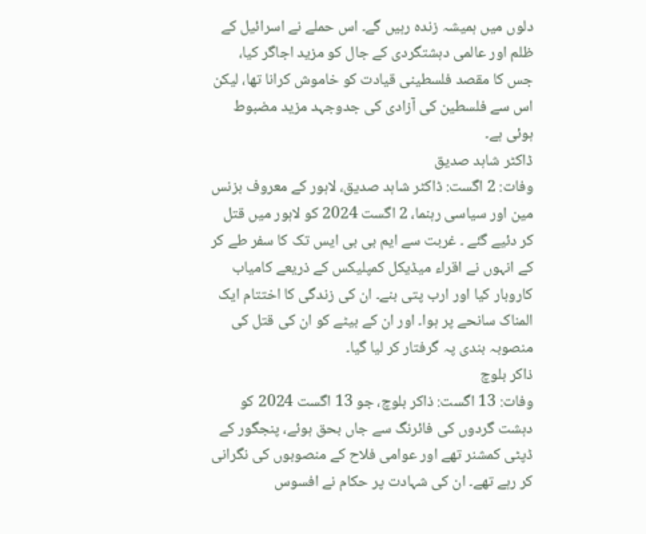دلوں میں ہمیشہ زندہ رہیں گے۔ اس حملے نے اسرائیل کے ظلم اور عالمی دہشتگردی کے جال کو مزید اجاگر کیا، جس کا مقصد فلسطینی قیادت کو خاموش کرانا تھا، لیکن اس سے فلسطین کی آزادی کی جدوجہد مزید مضبوط ہوئی ہے۔
ڈاکٹر شاہد صدیق
وفات: 2 اگست: ڈاکٹر شاہد صدیق، لاہور کے معروف بزنس مین اور سیاسی رہنما، 2 اگست 2024 کو لاہور میں قتل کر دئیے گئے ۔ غربت سے ایم بی بی ایس تک کا سفر طے کر کے انہوں نے اقراء میڈیکل کمپلیکس کے ذریعے کامیاب کاروبار کیا اور ارب پتی بنے۔ ان کی زندگی کا اختتام ایک المناک سانحے پر ہوا۔ اور ان کے بیٹے کو ان کی قتل کی منصوبہ بندی پہ گرفتار کر لیا گیا۔
ذاکر بلوچ
وفات: 13 اگست: ذاکر بلوچ، جو 13 اگست 2024 کو دہشت گردوں کی فائرنگ سے جاں بحق ہوئے، پنجگور کے ڈپٹی کمشنر تھے اور عوامی فلاح کے منصوبوں کی نگرانی کر رہے تھے۔ ان کی شہادت پر حکام نے افسوس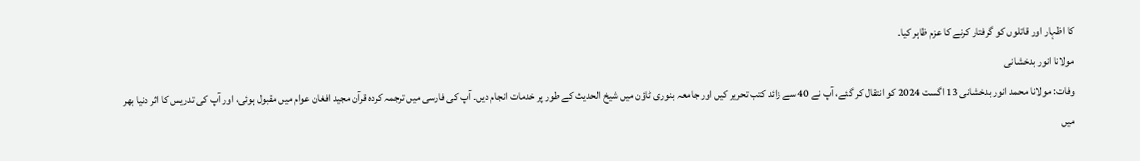کا اظہار اور قاتلوں کو گرفتار کرنے کا عزم ظاہر کیا۔
مولانا انور بدخشانی
وفات: مولانا محمد انور بدخشانی 13 اگست 2024 کو انتقال کر گئے، آپ نے 40 سے زائد کتب تحریر کیں اور جامعہ بنوری ٹاؤن میں شیخ الحدیث کے طور پر خدمات انجام دیں۔ آپ کی فارسی میں ترجمہ کردہ قرآن مجید افغان عوام میں مقبول ہوئی، اور آپ کی تدریس کا اثر دنیا بھر میں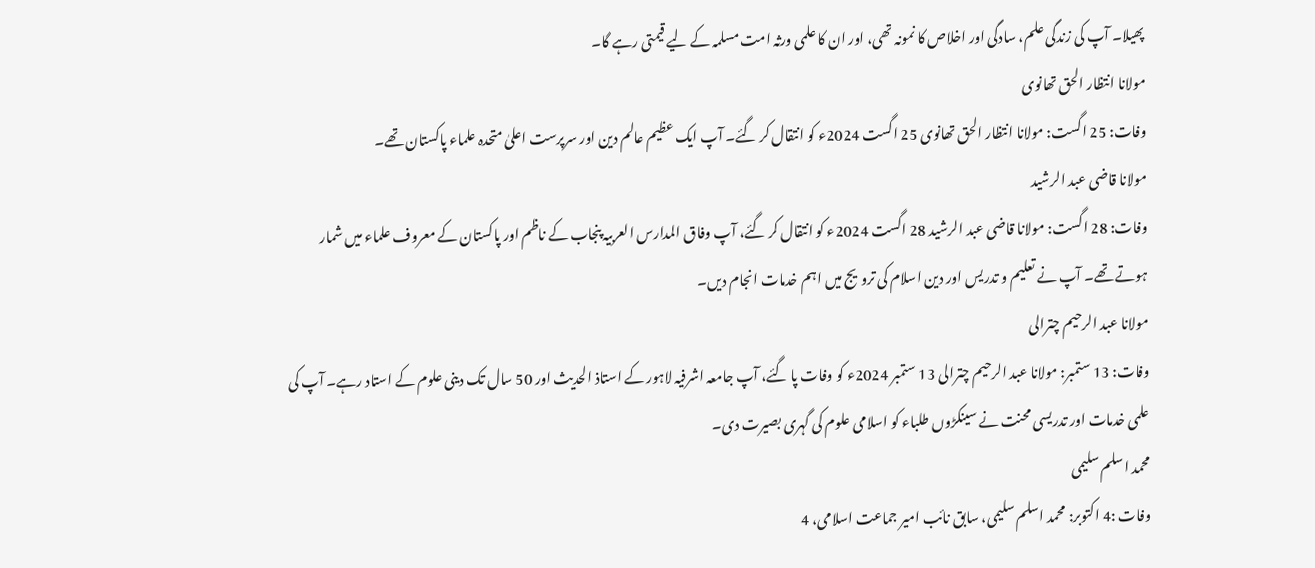پھیلا۔ آپ کی زندگی علم، سادگی اور اخلاص کا نمونہ تھی، اور ان کا علمی ورثہ امت مسلمہ کے لیے قیمتی رہے گا۔
مولانا انتظار الحق تھانوی
وفات: 25 اگست: مولانا انتظار الحق تھانوی 25 اگست 2024ء کو انتقال کر گئے۔ آپ ایک عظیم عالم دین اور سرپرست اعلیٰ متحدہ علماء پاکستان تھے۔
مولانا قاضی عبد الرشید
وفات: 28 اگست: مولانا قاضی عبد الرشید 28 اگست 2024ء کو انتقال کر گئے، آپ وفاق المدارس العربیہ پنجاب کے ناظم اور پاکستان کے معروف علماء میں شمار ہوتے تھے۔ آپ نے تعلیم و تدریس اور دین اسلام کی ترویج میں اہم خدمات انجام دیں۔
مولانا عبد الرحیم چترالی
وفات: 13 ستمبر: مولانا عبد الرحیم چترالی 13 ستمبر 2024ء کو وفات پا گئے، آپ جامعہ اشرفیہ لاہور کے استاذ الحدیث اور 50 سال تک دینی علوم کے استاد رہے۔ آپ کی علمی خدمات اور تدریسی محنت نے سینکڑوں طلباء کو اسلامی علوم کی گہری بصیرت دی۔
محمد اسلم سلیمی
وفات :4 اکتوبر: محمد اسلم سلیمی، سابق نائب امیر جماعت اسلامی، 4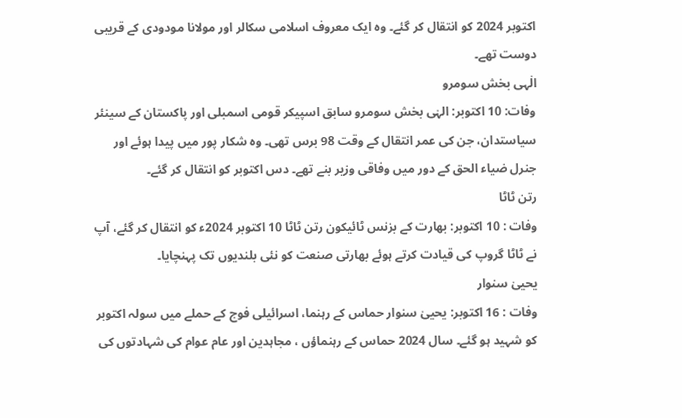اکتوبر 2024 کو انتقال کر گئے۔ وہ ایک معروف اسلامی سکالر اور مولانا مودودی کے قریبی دوست تھے۔
الٰہی بخش سومرو
وفات: 10 اکتوبر: الہٰی بخش سومرو سابق اسپیکر قومی اسمبلی اور پاکستان کے سینئر سیاستدان، جن کی عمر انتقال کے وقت 98 برس تھی۔ وہ شکار پور میں پیدا ہوئے اور جنرل ضیاء الحق کے دور میں وفاقی وزیر بنے تھے۔ دس اکتوبر کو انتقال کر گئے۔
رتن ٹاٹا
وفات : 10 اکتوبر: بھارت کے بزنس ٹائیکون رتن ٹاٹا 10 اکتوبر 2024ء کو انتقال کر گئے، آپ نے ٹاٹا گروپ کی قیادت کرتے ہوئے بھارتی صنعت کو نئی بلندیوں تک پہنچایا۔
یحییٰ سنوار
وفات : 16 اکتوبر: یحییٰ سنوار حماس کے رہنما، اسرائیلی فوج کے حملے میں سولہ اکتوبر کو شہید ہو گئے۔ سال 2024 حماس کے رہنماؤں ، مجاہدین اور عام عوام کی شہادتوں کی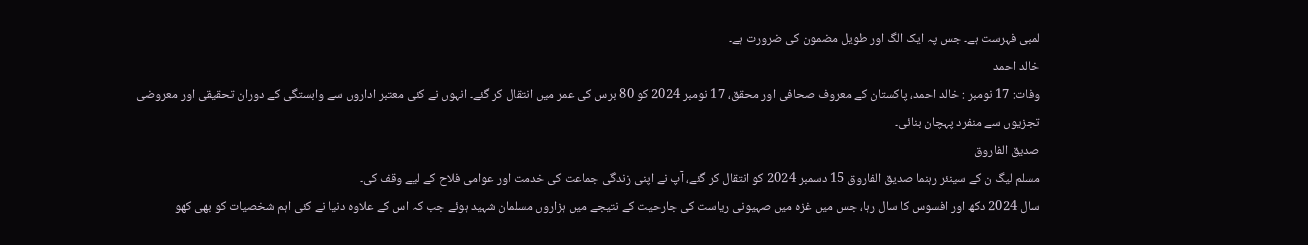لمبی فہرست ہے۔ جس پہ ایک الگ اور طویل مضمون کی ضرورت ہے۔
خالد احمد
وفات: 17 نومبر : خالد احمد، پاکستان کے معروف صحافی اور محقق، 17 نومبر 2024 کو 80 برس کی عمر میں انتقال کر گئے۔ انہوں نے کئی معتبر اداروں سے وابستگی کے دوران تحقیقی اور معروضی تجزیوں سے منفرد پہچان بنائی۔
صدیق الفاروق
مسلم لیگ ن کے سینئر رہنما صدیق الفاروق 15 دسمبر 2024 کو انتقال کر گئے، آپ نے اپنی زندگی جماعت کی خدمت اور عوامی فلاح کے لیے وقف کی۔
سال 2024 دکھ اور افسوس کا سال رہا، جس میں غزہ میں صہیونی ریاست کی جارحیت کے نتیجے میں ہزاروں مسلمان شہید ہوئے جب کہ اس کے علاوہ دنیا نے کئی اہم شخصیات کو بھی کھو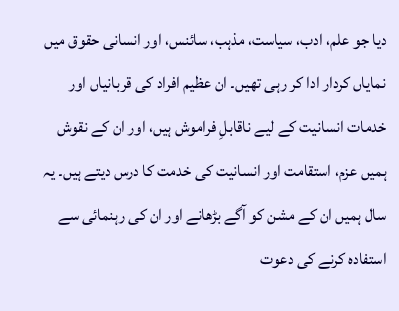دیا جو علم، ادب، سیاست، مذہب، سائنس، اور انسانی حقوق میں نمایاں کردار ادا کر رہی تھیں۔ ان عظیم افراد کی قربانیاں اور خدمات انسانیت کے لیے ناقابلِ فراموش ہیں، اور ان کے نقوش ہمیں عزم، استقامت اور انسانیت کی خدمت کا درس دیتے ہیں۔ یہ سال ہمیں ان کے مشن کو آگے بڑھانے اور ان کی رہنمائی سے استفادہ کرنے کی دعوت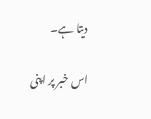دیتا ہے۔

اس خبر پر اپنی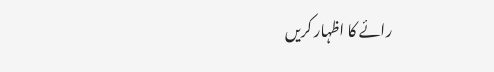رائے کا اظہار کریں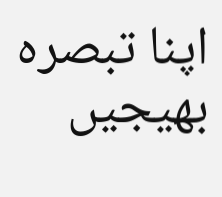اپنا تبصرہ بھیجیں